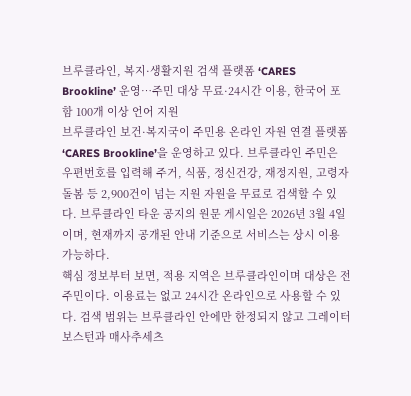브루클라인, 복지·생활지원 검색 플랫폼 ‘CARES Brookline’ 운영…주민 대상 무료·24시간 이용, 한국어 포함 100개 이상 언어 지원
브루클라인 보건·복지국이 주민용 온라인 자원 연결 플랫폼 ‘CARES Brookline’을 운영하고 있다. 브루클라인 주민은 우편번호를 입력해 주거, 식품, 정신건강, 재정지원, 고령자 돌봄 등 2,900건이 넘는 지원 자원을 무료로 검색할 수 있다. 브루클라인 타운 공지의 원문 게시일은 2026년 3월 4일이며, 현재까지 공개된 안내 기준으로 서비스는 상시 이용 가능하다.
핵심 정보부터 보면, 적용 지역은 브루클라인이며 대상은 전 주민이다. 이용료는 없고 24시간 온라인으로 사용할 수 있다. 검색 범위는 브루클라인 안에만 한정되지 않고 그레이터 보스턴과 매사추세츠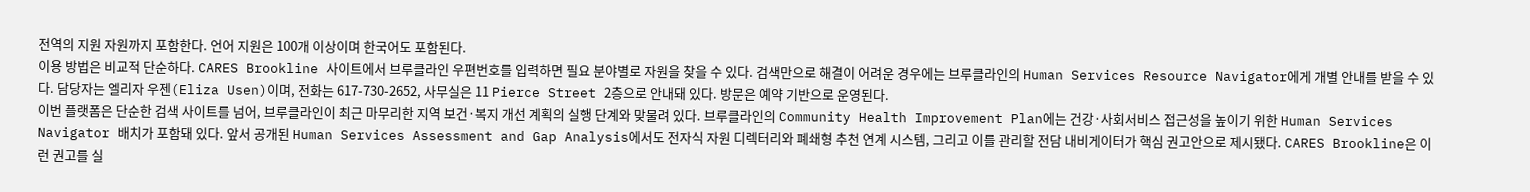전역의 지원 자원까지 포함한다. 언어 지원은 100개 이상이며 한국어도 포함된다.
이용 방법은 비교적 단순하다. CARES Brookline 사이트에서 브루클라인 우편번호를 입력하면 필요 분야별로 자원을 찾을 수 있다. 검색만으로 해결이 어려운 경우에는 브루클라인의 Human Services Resource Navigator에게 개별 안내를 받을 수 있다. 담당자는 엘리자 우젠(Eliza Usen)이며, 전화는 617-730-2652, 사무실은 11 Pierce Street 2층으로 안내돼 있다. 방문은 예약 기반으로 운영된다.
이번 플랫폼은 단순한 검색 사이트를 넘어, 브루클라인이 최근 마무리한 지역 보건·복지 개선 계획의 실행 단계와 맞물려 있다. 브루클라인의 Community Health Improvement Plan에는 건강·사회서비스 접근성을 높이기 위한 Human Services Navigator 배치가 포함돼 있다. 앞서 공개된 Human Services Assessment and Gap Analysis에서도 전자식 자원 디렉터리와 폐쇄형 추천 연계 시스템, 그리고 이를 관리할 전담 내비게이터가 핵심 권고안으로 제시됐다. CARES Brookline은 이런 권고를 실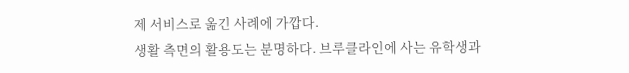제 서비스로 옮긴 사례에 가깝다.
생활 측면의 활용도는 분명하다. 브루클라인에 사는 유학생과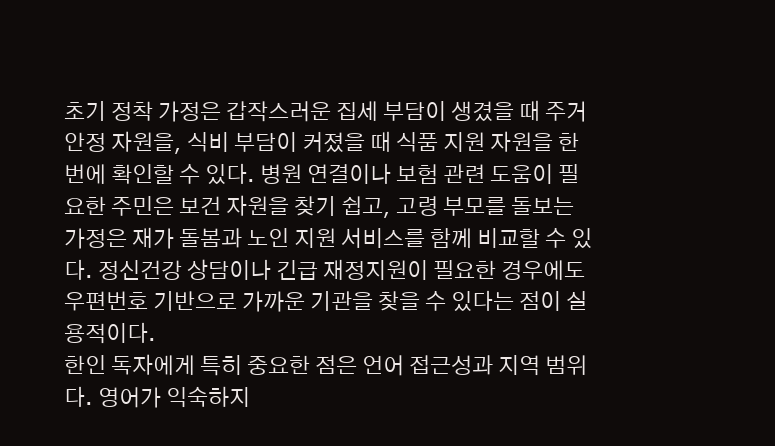초기 정착 가정은 갑작스러운 집세 부담이 생겼을 때 주거 안정 자원을, 식비 부담이 커졌을 때 식품 지원 자원을 한 번에 확인할 수 있다. 병원 연결이나 보험 관련 도움이 필요한 주민은 보건 자원을 찾기 쉽고, 고령 부모를 돌보는 가정은 재가 돌봄과 노인 지원 서비스를 함께 비교할 수 있다. 정신건강 상담이나 긴급 재정지원이 필요한 경우에도 우편번호 기반으로 가까운 기관을 찾을 수 있다는 점이 실용적이다.
한인 독자에게 특히 중요한 점은 언어 접근성과 지역 범위다. 영어가 익숙하지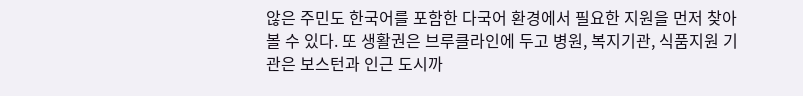않은 주민도 한국어를 포함한 다국어 환경에서 필요한 지원을 먼저 찾아볼 수 있다. 또 생활권은 브루클라인에 두고 병원, 복지기관, 식품지원 기관은 보스턴과 인근 도시까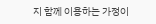지 함께 이용하는 가정이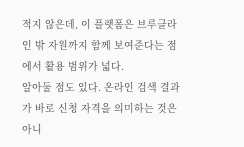적지 않은데, 이 플랫폼은 브루클라인 밖 자원까지 함께 보여준다는 점에서 활용 범위가 넓다.
알아둘 점도 있다. 온라인 검색 결과가 바로 신청 자격을 의미하는 것은 아니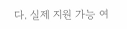다. 실제 지원 가능 여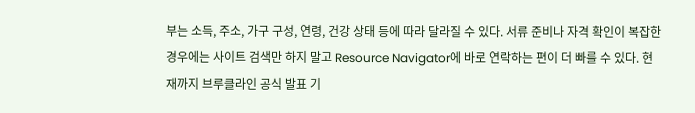부는 소득, 주소, 가구 구성, 연령, 건강 상태 등에 따라 달라질 수 있다. 서류 준비나 자격 확인이 복잡한 경우에는 사이트 검색만 하지 말고 Resource Navigator에 바로 연락하는 편이 더 빠를 수 있다. 현재까지 브루클라인 공식 발표 기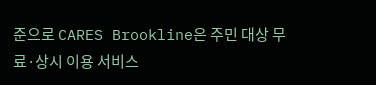준으로 CARES Brookline은 주민 대상 무료·상시 이용 서비스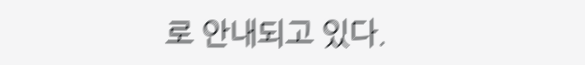로 안내되고 있다.